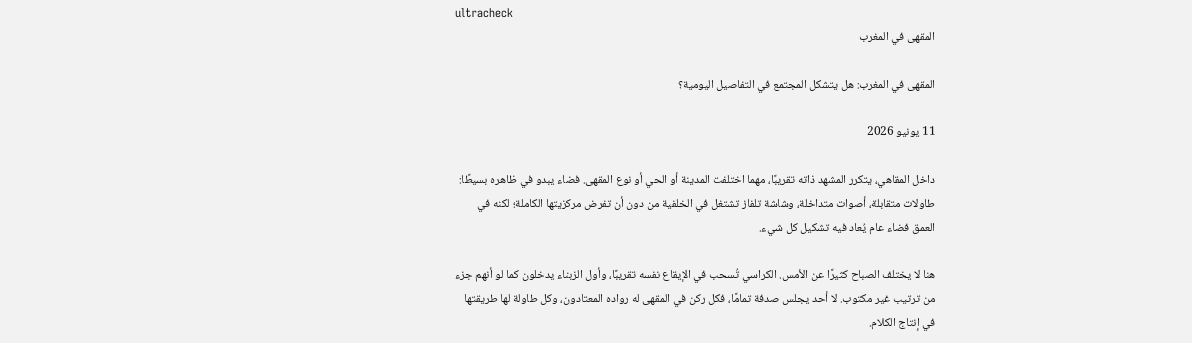ultracheck
المقهى في المغرب

المقهى في المغرب: هل يتشكل المجتمع في التفاصيل اليومية؟

11 يونيو 2026

داخل المقاهي، يتكرر المشهد ذاته تقريبًا، مهما اختلفت المدينة أو الحي أو نوع المقهى. فضاء يبدو في ظاهره بسيطًا: طاولات متقابلة، أصوات متداخلة، وشاشة تلفاز تشتغل في الخلفية من دون أن تفرض مركزيتها الكاملة؛ لكنه في العمق فضاء عام يُعاد فيه تشكيل كل شيء.

هنا لا يختلف الصباح كثيرًا عن الأمس. الكراسي تُسحب في الإيقاع نفسه تقريبًا، وأول الزبناء يدخلون كما لو أنهم جزء من ترتيب غير مكتوب. لا أحد يجلس صدفة تمامًا، فكل ركن في المقهى له رواده المعتادون، وكل طاولة لها طريقتها في إنتاج الكلام.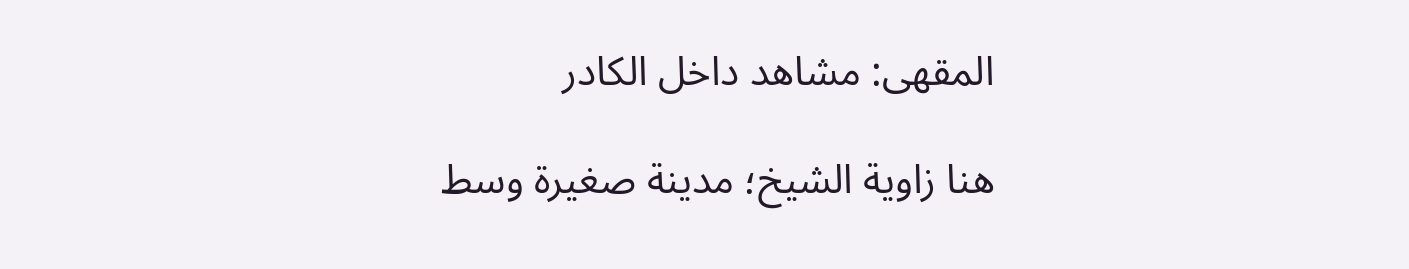المقهى: مشاهد داخل الكادر

هنا زاوية الشيخ؛ مدينة صغيرة وسط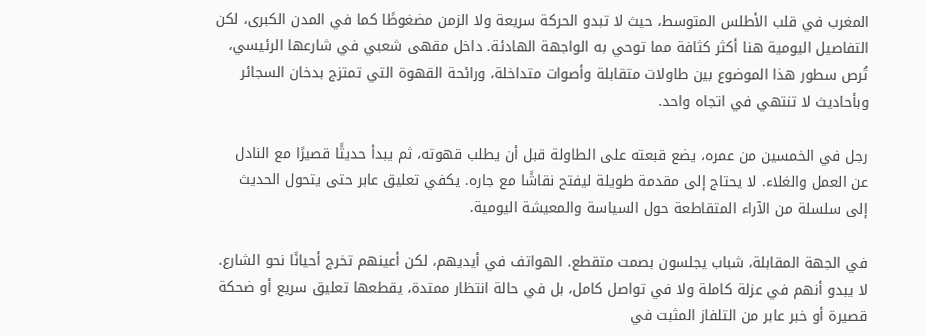المغرب في قلب الأطلس المتوسط، حيث لا تبدو الحركة سريعة ولا الزمن مضغوطًا كما في المدن الكبرى، لكن التفاصيل اليومية هنا أكثر كثافة مما توحي به الواجهة الهادئة. داخل مقهى شعبي في شارعها الرئيسي، تُرص سطور هذا الموضوع بين طاولات متقابلة وأصوات متداخلة، ورائحة القهوة التي تمتزج بدخان السجائر وبأحاديث لا تنتهي في اتجاه واحد.

رجل في الخمسين من عمره، يضع قبعته على الطاولة قبل أن يطلب قهوته، ثم يبدأ حديثًا قصيرًا مع النادل عن العمل والغلاء. لا يحتاج إلى مقدمة طويلة ليفتح نقاشًا مع جاره. يكفي تعليق عابر حتى يتحول الحديث إلى سلسلة من الآراء المتقاطعة حول السياسة والمعيشة اليومية.

في الجهة المقابلة، شباب يجلسون بصمت متقطع. الهواتف في أيديهم، لكن أعينهم تخرج أحيانًا نحو الشارع. لا يبدو أنهم في عزلة كاملة ولا في تواصل كامل، بل في حالة انتظار ممتدة، يقطعها تعليق سريع أو ضحكة قصيرة أو خبر عابر من التلفاز المثبت في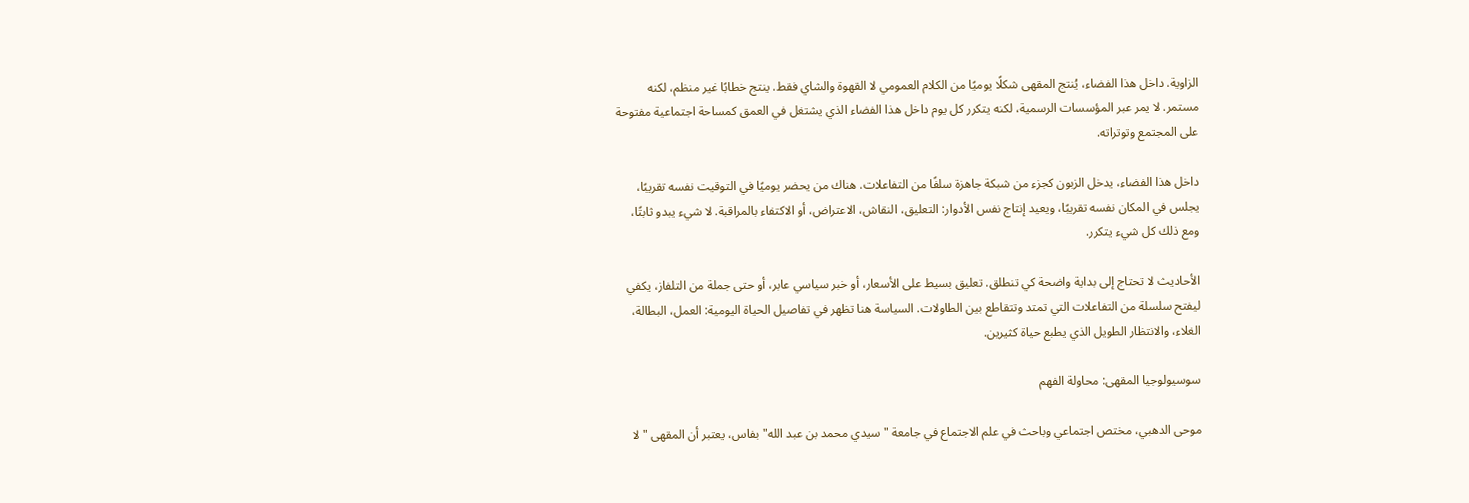الزاوية. داخل هذا الفضاء، يُنتج المقهى شكلًا يوميًا من الكلام العمومي لا القهوة والشاي فقط. ينتج خطابًا غير منظم، لكنه مستمر. لا يمر عبر المؤسسات الرسمية، لكنه يتكرر كل يوم داخل هذا الفضاء الذي يشتغل في العمق كمساحة اجتماعية مفتوحة على المجتمع وتوتراته.

داخل هذا الفضاء، يدخل الزبون كجزء من شبكة جاهزة سلفًا من التفاعلات. هناك من يحضر يوميًا في التوقيت نفسه تقريبًا، يجلس في المكان نفسه تقريبًا، ويعيد إنتاج نفس الأدوار: التعليق، النقاش، الاعتراض، أو الاكتفاء بالمراقبة. لا شيء يبدو ثابتًا، ومع ذلك كل شيء يتكرر.

الأحاديث لا تحتاج إلى بداية واضحة كي تنطلق. تعليق بسيط على الأسعار، أو خبر سياسي عابر، أو حتى جملة من التلفاز، يكفي ليفتح سلسلة من التفاعلات التي تمتد وتتقاطع بين الطاولات. السياسة هنا تظهر في تفاصيل الحياة اليومية: العمل، البطالة، الغلاء، والانتظار الطويل الذي يطبع حياة كثيرين.

سوسيولوجيا المقهى: محاولة الفهم

موحى الدهبي، مختص اجتماعي وباحث في علم الاجتماع في جامعة "سيدي محمد بن عبد الله" بفاس، يعتبر أن المقهى "لا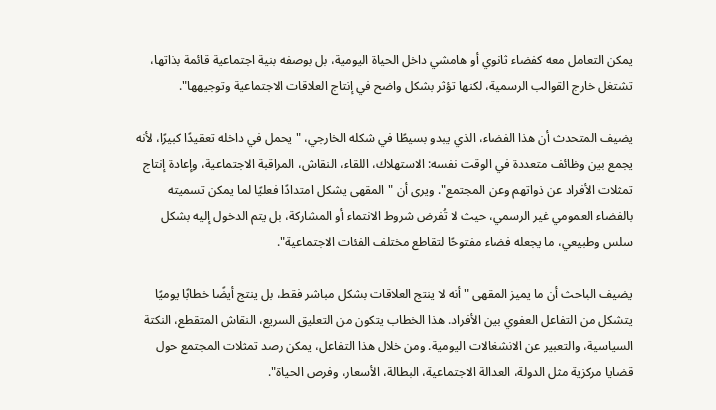يمكن التعامل معه كفضاء ثانوي أو هامشي داخل الحياة اليومية، بل بوصفه بنية اجتماعية قائمة بذاتها، تشتغل خارج القوالب الرسمية، لكنها تؤثر بشكل واضح في إنتاج العلاقات الاجتماعية وتوجيهها".

يضيف المتحدث أن هذا الفضاء، الذي يبدو بسيطًا في شكله الخارجي، "يحمل في داخله تعقيدًا كبيرًا، لأنه يجمع بين وظائف متعددة في الوقت نفسه: الاستهلاك، اللقاء، النقاش، المراقبة الاجتماعية، وإعادة إنتاج تمثلات الأفراد عن ذواتهم وعن المجتمع". ويرى أن "المقهى يشكل امتدادًا فعليًا لما يمكن تسميته بالفضاء العمومي غير الرسمي، حيث لا تُفرض شروط الانتماء أو المشاركة، بل يتم الدخول إليه بشكل سلس وطبيعي، ما يجعله فضاء مفتوحًا لتقاطع مختلف الفئات الاجتماعية".

يضيف الباحث أن ما يميز المقهى "أنه لا ينتج العلاقات بشكل مباشر فقط، بل ينتج أيضًا خطابًا يوميًا يتشكل من التفاعل العفوي بين الأفراد. هذا الخطاب يتكون من التعليق السريع، النقاش المتقطع، النكتة السياسية، والتعبير عن الانشغالات اليومية. ومن خلال هذا التفاعل، يمكن رصد تمثلات المجتمع حول قضايا مركزية مثل الدولة، العدالة الاجتماعية، البطالة، الأسعار، وفرص الحياة".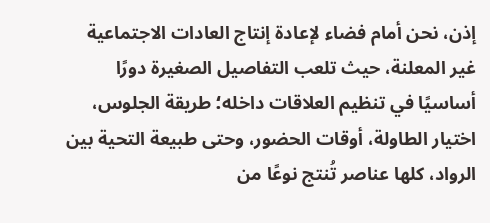إذن، نحن أمام فضاء لإعادة إنتاج العادات الاجتماعية غير المعلنة، حيث تلعب التفاصيل الصغيرة دورًا أساسيًا في تنظيم العلاقات داخله؛ طريقة الجلوس، اختيار الطاولة، أوقات الحضور، وحتى طبيعة التحية بين الرواد، كلها عناصر تُنتج نوعًا من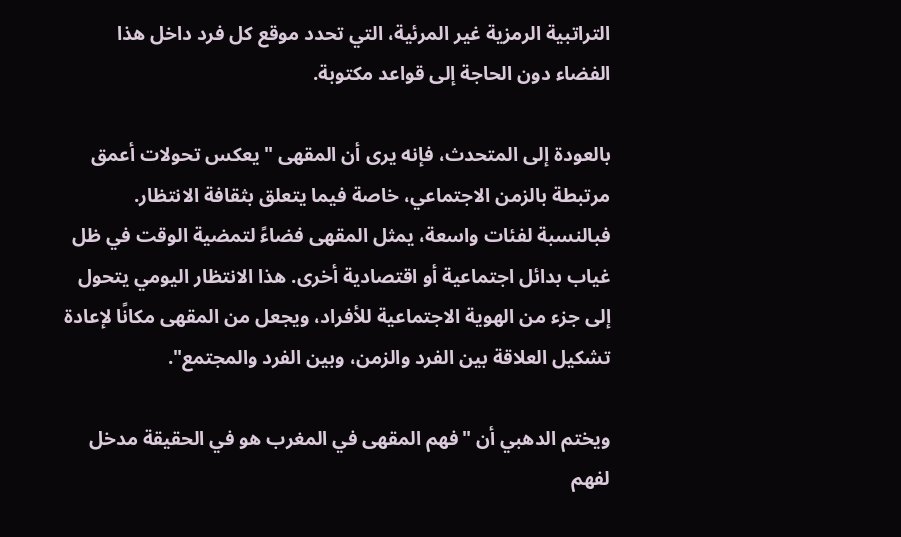التراتبية الرمزية غير المرئية، التي تحدد موقع كل فرد داخل هذا الفضاء دون الحاجة إلى قواعد مكتوبة.

بالعودة إلى المتحدث، فإنه يرى أن المقهى "يعكس تحولات أعمق مرتبطة بالزمن الاجتماعي، خاصة فيما يتعلق بثقافة الانتظار. فبالنسبة لفئات واسعة، يمثل المقهى فضاءً لتمضية الوقت في ظل غياب بدائل اجتماعية أو اقتصادية أخرى. هذا الانتظار اليومي يتحول إلى جزء من الهوية الاجتماعية للأفراد، ويجعل من المقهى مكانًا لإعادة تشكيل العلاقة بين الفرد والزمن، وبين الفرد والمجتمع".

ويختم الدهبي أن "فهم المقهى في المغرب هو في الحقيقة مدخل لفهم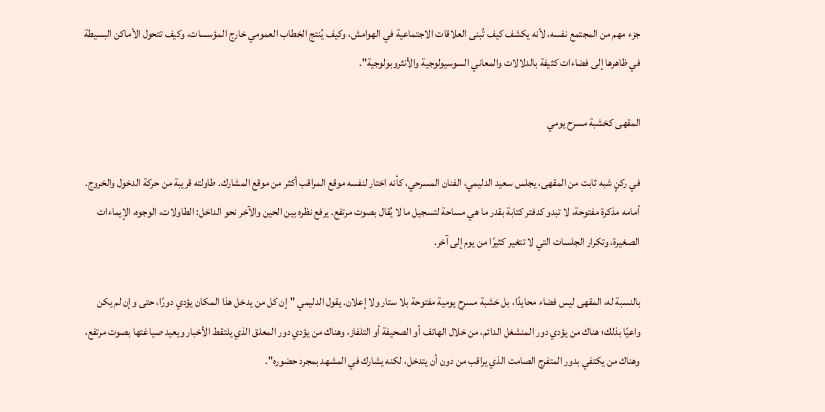جزء مهم من المجتمع نفسه، لأنه يكشف كيف تُبنى العلاقات الاجتماعية في الهوامش، وكيف يُنتج الخطاب العمومي خارج المؤسسات، وكيف تتحول الأماكن البسيطة في ظاهرها إلى فضاءات كثيفة بالدلالات والمعاني السوسيولوجية والأنثروبولوجية".

المقهى كخشبة مسرح يومي

في ركنٍ شبه ثابت من المقهى، يجلس سعيد الدليمي، الفنان المسرحي، كأنه اختار لنفسه موقع المراقب أكثر من موقع المشارك. طاولته قريبة من حركة الدخول والخروج. أمامه مذكرة مفتوحة، لا تبدو كدفتر كتابة بقدر ما هي مساحة لتسجيل ما لا يُقال بصوت مرتفع. يرفع نظره بين الحين والآخر نحو الداخل: الطاولات، الوجوه، الإيماءات الصغيرة، وتكرار الجلسات التي لا تتغير كثيرًا من يوم إلى آخر.

بالنسبة له، المقهى ليس فضاء محايدًا، بل خشبة مسرح يومية مفتوحة بلا ستار ولا إعلان. يقول الدليمي "إن كل من يدخل هذا المكان يؤدي دورًا، حتى وإن لم يكن واعيًا بذلك؛ هناك من يؤدي دور المنشغل الدائم، من خلال الهاتف أو الصحيفة أو التلفاز، وهناك من يؤدي دور المعلق الذي يلتقط الأخبار ويعيد صياغتها بصوت مرتفع، وهناك من يكتفي بدور المتفرج الصامت الذي يراقب من دون أن يتدخل، لكنه يشارك في المشهد بمجرد حضوره".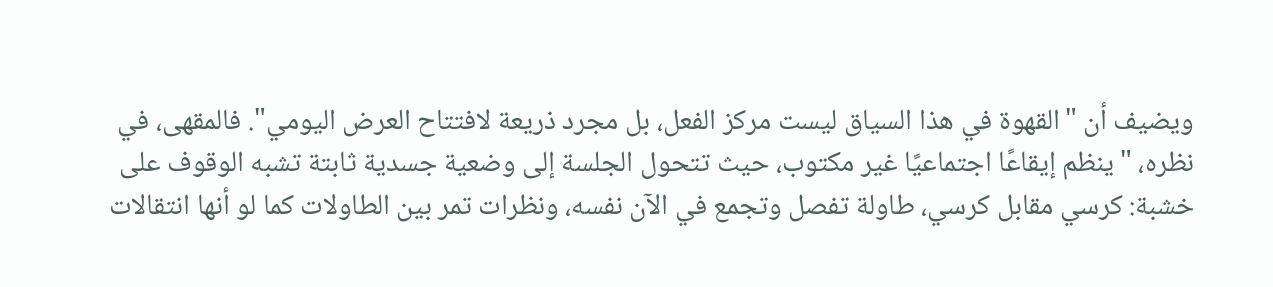ويضيف أن "القهوة في هذا السياق ليست مركز الفعل، بل مجرد ذريعة لافتتاح العرض اليومي". فالمقهى، في نظره، "ينظم إيقاعًا اجتماعيًا غير مكتوب، حيث تتحول الجلسة إلى وضعية جسدية ثابتة تشبه الوقوف على خشبة: كرسي مقابل كرسي، طاولة تفصل وتجمع في الآن نفسه، ونظرات تمر بين الطاولات كما لو أنها انتقالات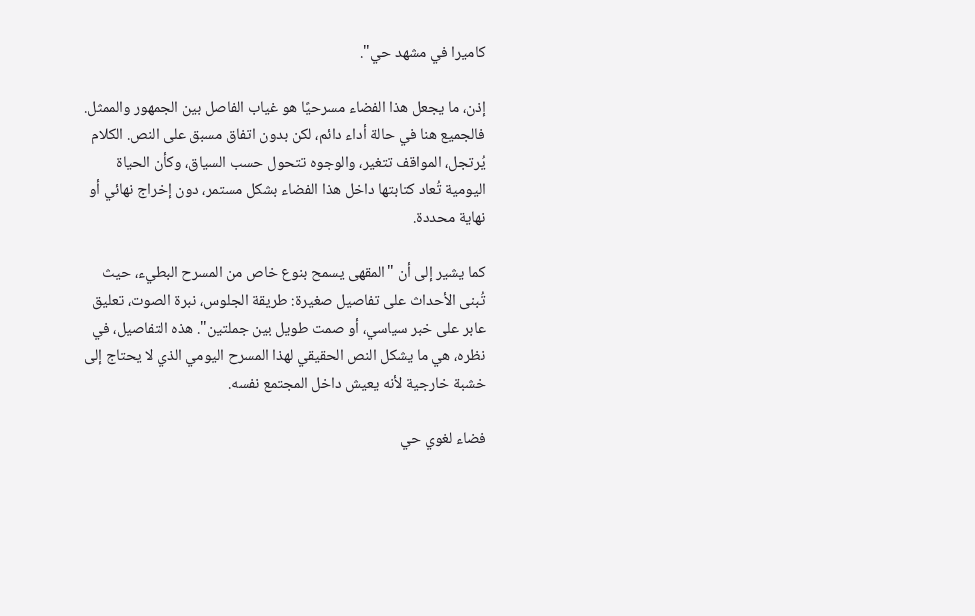كاميرا في مشهد حي".

إذن، ما يجعل هذا الفضاء مسرحيًا هو غياب الفاصل بين الجمهور والممثل. فالجميع هنا في حالة أداء دائم، لكن بدون اتفاق مسبق على النص. الكلام يُرتجل، المواقف تتغير، والوجوه تتحول حسب السياق، وكأن الحياة اليومية تُعاد كتابتها داخل هذا الفضاء بشكل مستمر، دون إخراج نهائي أو نهاية محددة.

كما يشير إلى أن "المقهى يسمح بنوع خاص من المسرح البطيء، حيث تُبنى الأحداث على تفاصيل صغيرة: طريقة الجلوس، نبرة الصوت، تعليق عابر على خبر سياسي، أو صمت طويل بين جملتين". هذه التفاصيل، في نظره، هي ما يشكل النص الحقيقي لهذا المسرح اليومي الذي لا يحتاج إلى خشبة خارجية لأنه يعيش داخل المجتمع نفسه.

فضاء لغوي حي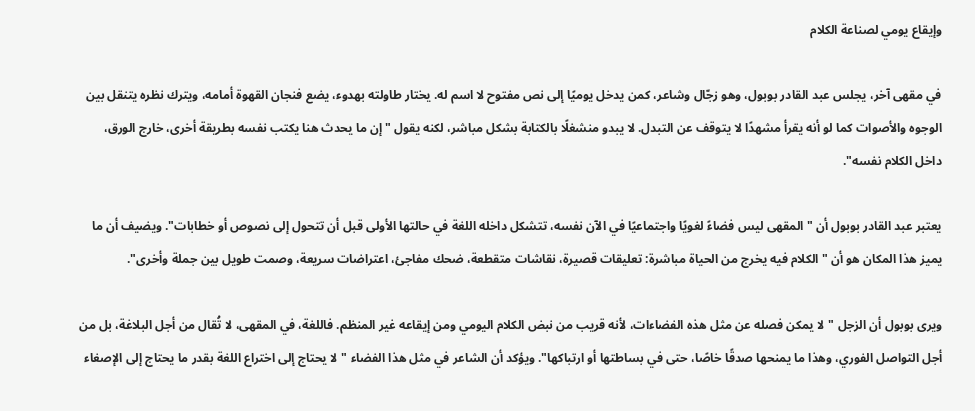وإيقاع يومي لصناعة الكلام

في مقهى آخر، يجلس عبد القادر بوبول، وهو زجّال وشاعر، كمن يدخل يوميًا إلى نص مفتوح لا اسم له. يختار طاولته بهدوء، يضع فنجان القهوة أمامه، ويترك نظره يتنقل بين الوجوه والأصوات كما لو أنه يقرأ مشهدًا لا يتوقف عن التبدل. لا يبدو منشغلًا بالكتابة بشكل مباشر، لكنه يقول "إن ما يحدث هنا يكتب نفسه بطريقة أخرى، خارج الورق، داخل الكلام نفسه".

يعتبر عبد القادر بوبول أن "المقهى ليس فضاءً لغويًا واجتماعيًا في الآن نفسه، تتشكل داخله اللغة في حالتها الأولى قبل أن تتحول إلى نصوص أو خطابات". ويضيف أن ما يميز هذا المكان هو أن "الكلام فيه يخرج من الحياة مباشرة: تعليقات قصيرة، نقاشات متقطعة، ضحك مفاجئ، اعتراضات سريعة، وصمت طويل بين جملة وأخرى".

ويرى بوبول أن الزجل "لا يمكن فصله عن مثل هذه الفضاءات، لأنه قريب من نبض الكلام اليومي ومن إيقاعه غير المنظم. فاللغة، في المقهى، لا تُقال من أجل البلاغة، بل من أجل التواصل الفوري، وهذا ما يمنحها صدقًا خاصًا، حتى في بساطتها أو ارتباكها". ويؤكد أن الشاعر في مثل هذا الفضاء "لا يحتاج إلى اختراع اللغة بقدر ما يحتاج إلى الإصغاء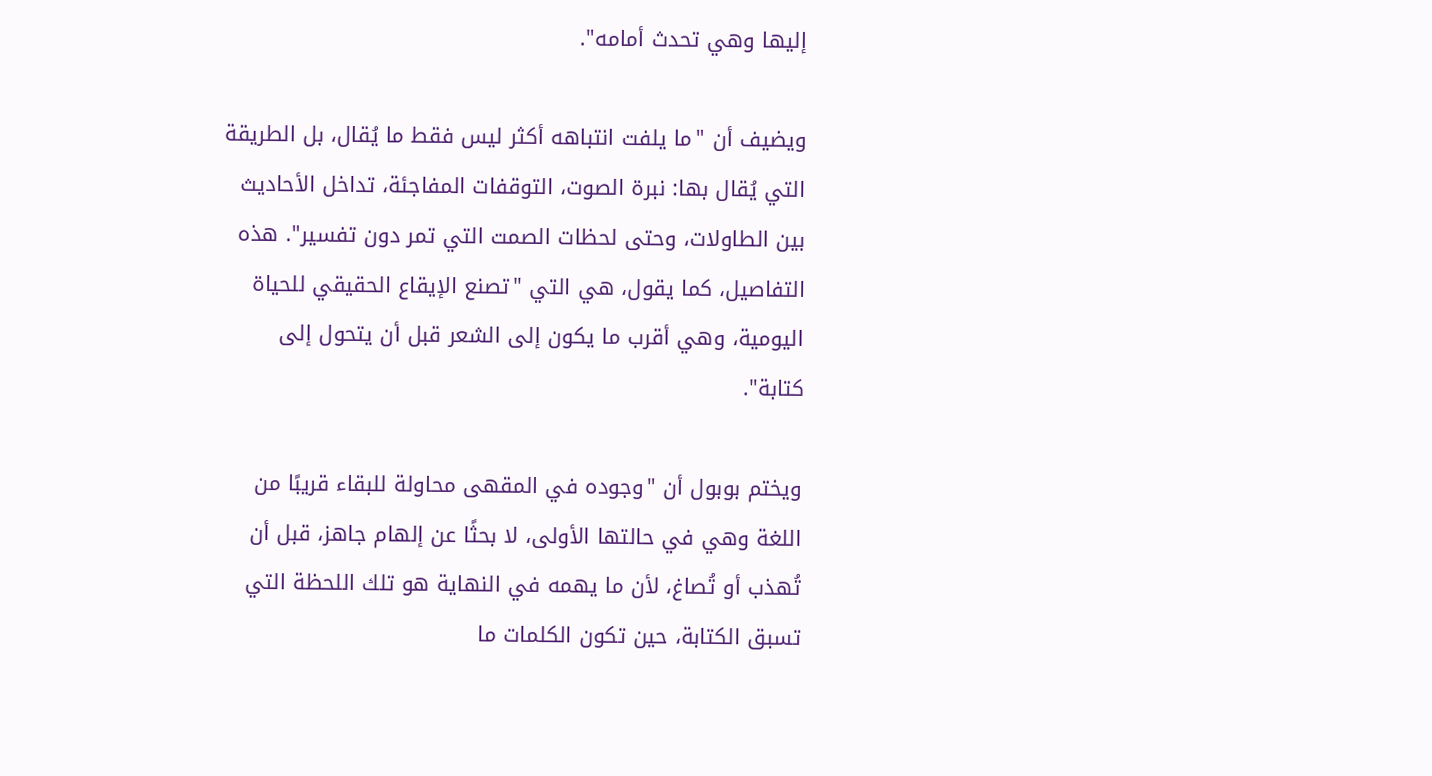إليها وهي تحدث أمامه".

ويضيف أن "ما يلفت انتباهه أكثر ليس فقط ما يُقال، بل الطريقة التي يُقال بها: نبرة الصوت، التوقفات المفاجئة، تداخل الأحاديث بين الطاولات، وحتى لحظات الصمت التي تمر دون تفسير". هذه التفاصيل، كما يقول، هي التي "تصنع الإيقاع الحقيقي للحياة اليومية، وهي أقرب ما يكون إلى الشعر قبل أن يتحول إلى كتابة".

ويختم بوبول أن "وجوده في المقهى محاولة للبقاء قريبًا من اللغة وهي في حالتها الأولى، لا بحثًا عن إلهام جاهز، قبل أن تُهذب أو تُصاغ، لأن ما يهمه في النهاية هو تلك اللحظة التي تسبق الكتابة، حين تكون الكلمات ما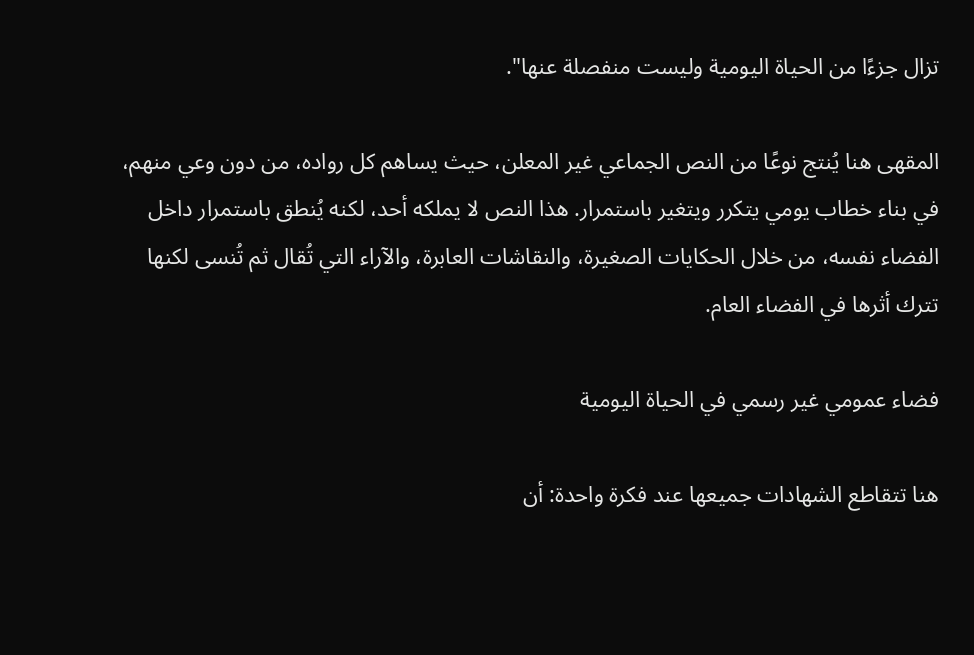تزال جزءًا من الحياة اليومية وليست منفصلة عنها".

المقهى هنا يُنتج نوعًا من النص الجماعي غير المعلن، حيث يساهم كل رواده، من دون وعي منهم، في بناء خطاب يومي يتكرر ويتغير باستمرار. هذا النص لا يملكه أحد، لكنه يُنطق باستمرار داخل الفضاء نفسه، من خلال الحكايات الصغيرة، والنقاشات العابرة، والآراء التي تُقال ثم تُنسى لكنها تترك أثرها في الفضاء العام.

فضاء عمومي غير رسمي في الحياة اليومية

هنا تتقاطع الشهادات جميعها عند فكرة واحدة: أن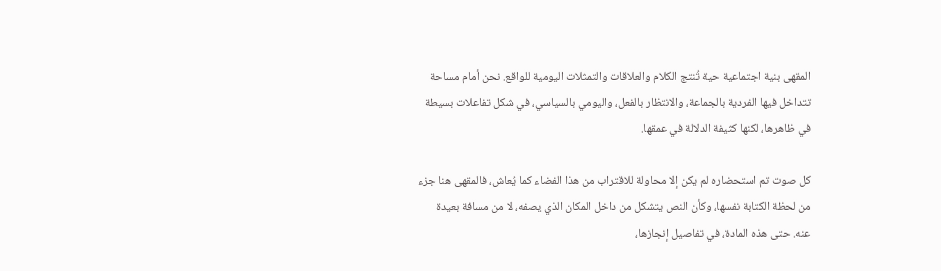المقهى بنية اجتماعية حية تُنتج الكلام والعلاقات والتمثلات اليومية للواقع. نحن أمام مساحة تتداخل فيها الفردية بالجماعة، والانتظار بالفعل، واليومي بالسياسي، في شكل تفاعلات بسيطة في ظاهرها، لكنها كثيفة الدلالة في عمقها.

كل صوت تم استحضاره لم يكن إلا محاولة للاقتراب من هذا الفضاء كما يُعاش، فالمقهى هنا جزء من لحظة الكتابة نفسها، وكأن النص يتشكل من داخل المكان الذي يصفه، لا من مسافة بعيدة عنه. حتى هذه المادة، في تفاصيل إنجازها،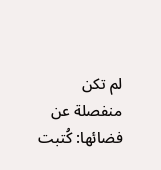لم تكن منفصلة عن فضائها: كُتبت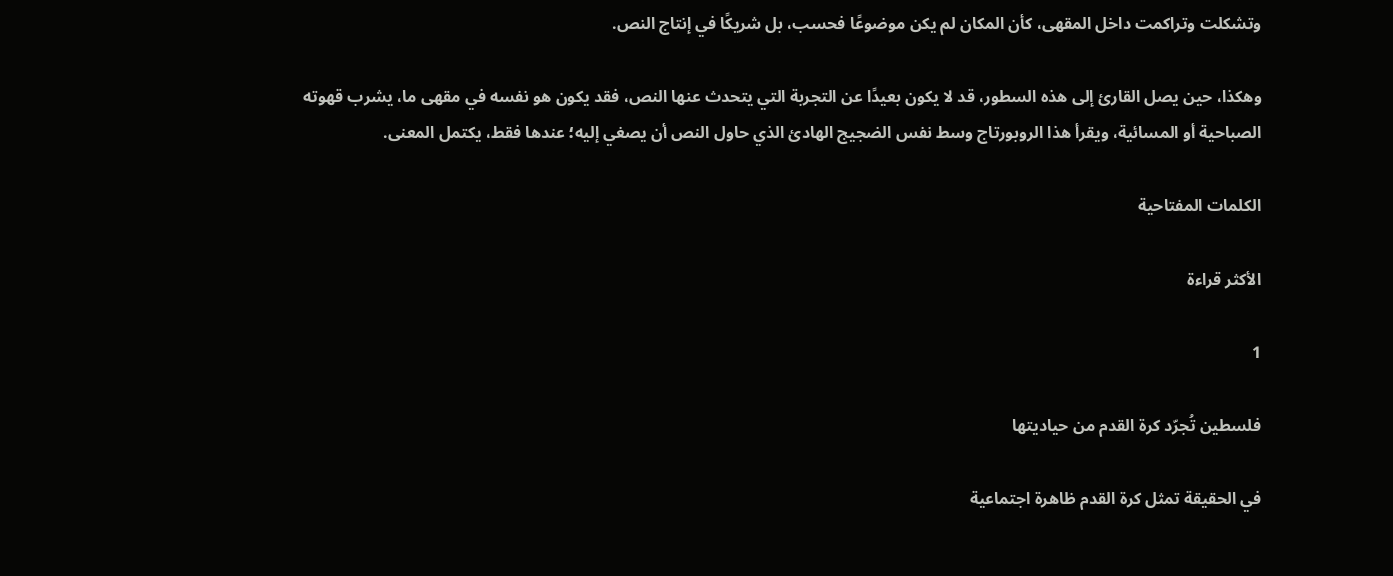وتشكلت وتراكمت داخل المقهى، كأن المكان لم يكن موضوعًا فحسب، بل شريكًا في إنتاج النص.

وهكذا، حين يصل القارئ إلى هذه السطور، قد لا يكون بعيدًا عن التجربة التي يتحدث عنها النص، فقد يكون هو نفسه في مقهى ما، يشرب قهوته الصباحية أو المسائية، ويقرأ هذا الروبورتاج وسط نفس الضجيج الهادئ الذي حاول النص أن يصغي إليه؛ عندها فقط، يكتمل المعنى.

الكلمات المفتاحية

الأكثر قراءة

1

فلسطين تُجرّد كرة القدم من حياديتها

في الحقيقة تمثل كرة القدم ظاهرة اجتماعية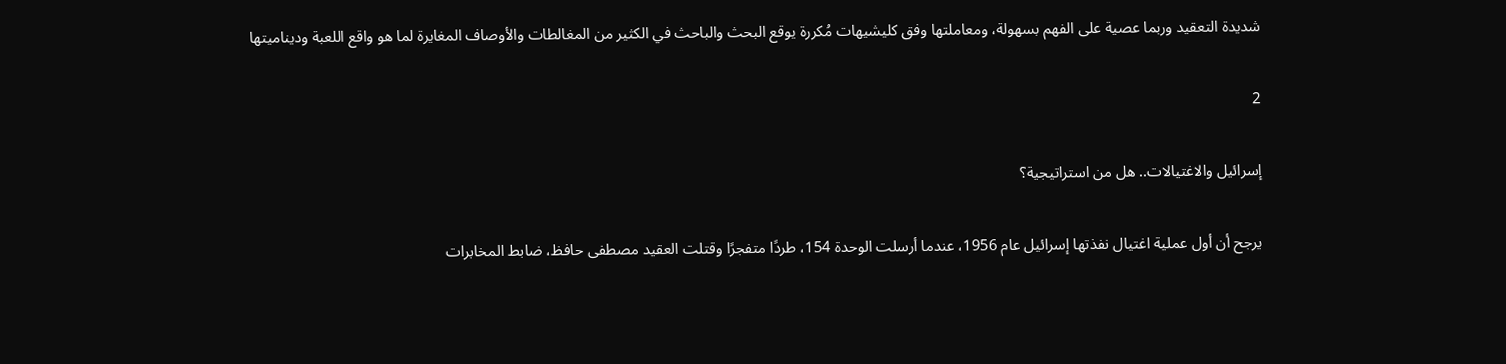شديدة التعقيد وربما عصية على الفهم بسهولة، ومعاملتها وفق كليشيهات مُكررة يوقع البحث والباحث في الكثير من المغالطات والأوصاف المغايرة لما هو واقع اللعبة وديناميتها

2

إسرائيل والاغتيالات.. هل من استراتيجية؟

يرجح أن أول عملية اغتيال نفذتها إسرائيل عام 1956، عندما أرسلت الوحدة 154، طردًا متفجرًا وقتلت العقيد مصطفى حافظ، ضابط المخابرات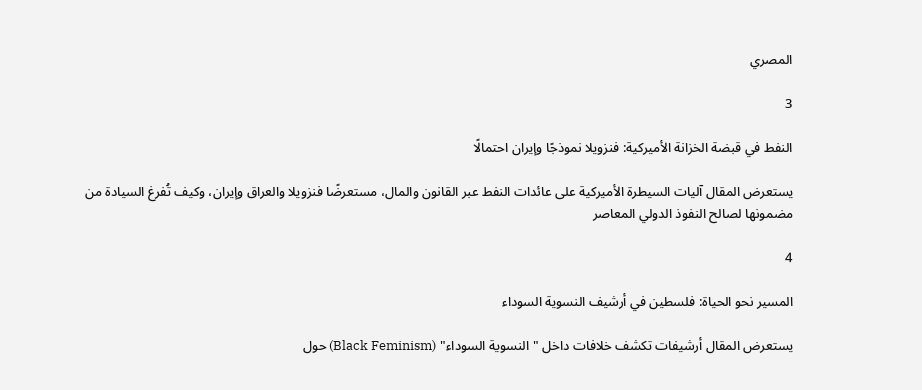المصري

3

النفط في قبضة الخزانة الأميركية: فنزويلا نموذجًا وإيران احتمالًا

يستعرض المقال آليات السيطرة الأميركية على عائدات النفط عبر القانون والمال، مستعرضًا فنزويلا والعراق وإيران، وكيف تُفرغ السيادة من مضمونها لصالح النفوذ الدولي المعاصر

4

المسير نحو الحياة: فلسطين في أرشيف النسوية السوداء

يستعرض المقال أرشيفات تكشف خلافات داخل "النسوية السوداء" (Black Feminism) حول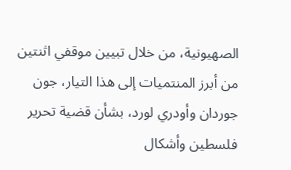الصهيونية، من خلال تبيين موقفي اثنتين من أبرز المنتميات إلى هذا التيار، جون جوردان وأودري لورد، بشأن قضية تحرير فلسطين وأشكال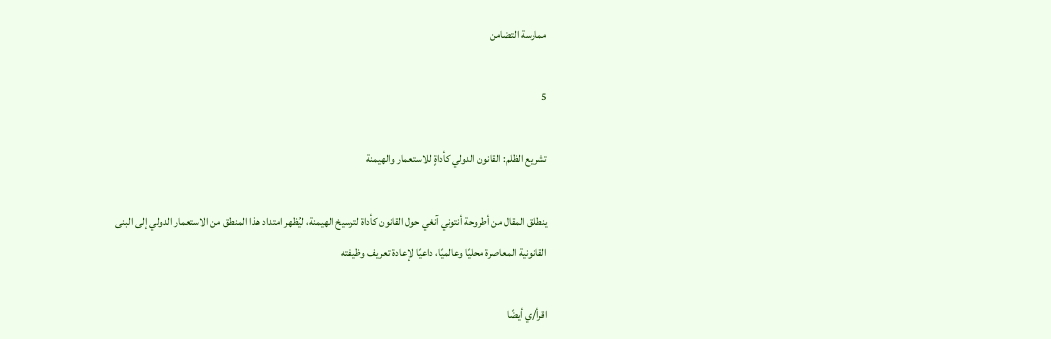ممارسة التضامن

5

تشريع الظلم: القانون الدولي كأداةٍ للاستعمار والهيمنة

ينطلق المقال من أطروحة أنتوني آنغي حول القانون كأداة لترسيخ الهيمنة، ليُظهر امتداد هذا المنطق من الاستعمار الدولي إلى البنى القانونية المعاصرة محليًا وعالميًا، داعيًا لإعادة تعريف وظيفته

اقرأ/ي أيضًا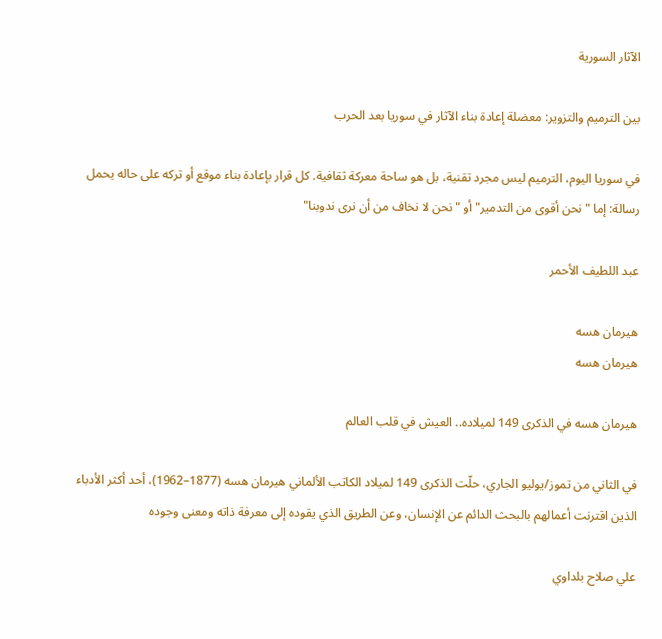الآثار السورية

بين الترميم والتزوير: معضلة إعادة بناء الآثار في سوريا بعد الحرب

في سوريا اليوم، الترميم ليس مجرد تقنية، بل هو ساحة معركة ثقافية. كل قرار بإعادة بناء موقع أو تركه على حاله يحمل رسالة: إما "نحن أقوى من التدمير" أو "نحن لا نخاف من أن نرى ندوبنا"

عبد اللطيف الأحمر

هيرمان هسه
هيرمان هسه

هيرمان هسه في الذكرى 149 لميلاده.. العيش في قلب العالم

في الثاني من تموز/يوليو الجاري، حلّت الذكرى 149 لميلاد الكاتب الألماني هيرمان هسه (1877–1962)، أحد أكثر الأدباء الذين اقترنت أعمالهم بالبحث الدائم عن الإنسان، وعن الطريق الذي يقوده إلى معرفة ذاته ومعنى وجوده

علي صلاح بلداوي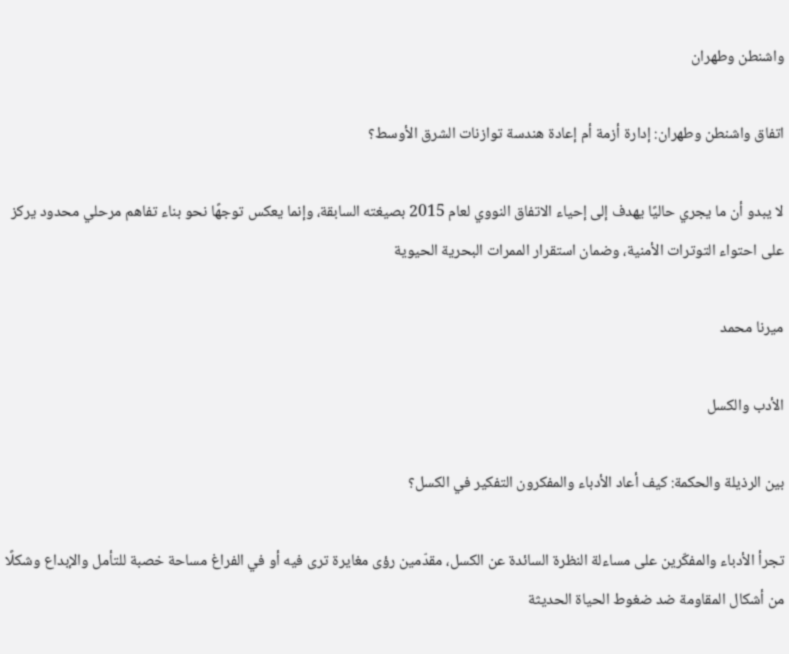واشنطن وطهران

اتفاق واشنطن وطهران: إدارة أزمة أم إعادة هندسة توازنات الشرق الأوسط؟

لا يبدو أن ما يجري حاليًا يهدف إلى إحياء الاتفاق النووي لعام 2015 بصيغته السابقة، وإنما يعكس توجهًا نحو بناء تفاهم مرحلي محدود يركز على احتواء التوترات الأمنية، وضمان استقرار الممرات البحرية الحيوية

ميرنا محمد

الأدب والكسل

بين الرذيلة والحكمة: كيف أعاد الأدباء والمفكرون التفكير في الكسل؟

تجرأ الأدباء والمفكّرين على مساءلة النظرة السائدة عن الكسل، مقدّمين رؤى مغايرة ترى فيه أو في الفراغ مساحة خصبة للتأمل والإبداع وشكلًا من أشكال المقاومة ضد ضغوط الحياة الحديثة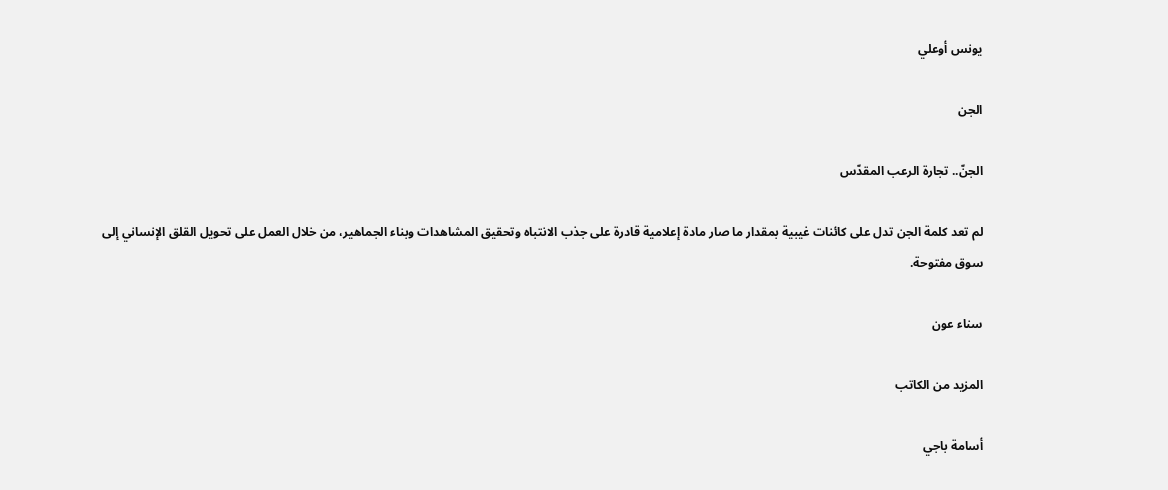يونس أوعلي

الجن

الجنّ.. تجارة الرعب المقدّس

لم تعد كلمة الجن تدل على كائنات غيبية بمقدار ما صار مادة إعلامية قادرة على جذب الانتباه وتحقيق المشاهدات وبناء الجماهير، من خلال العمل على تحويل القلق الإنساني إلى سوق مفتوحة.

سناء عون

المزيد من الكاتب

أسامة باجي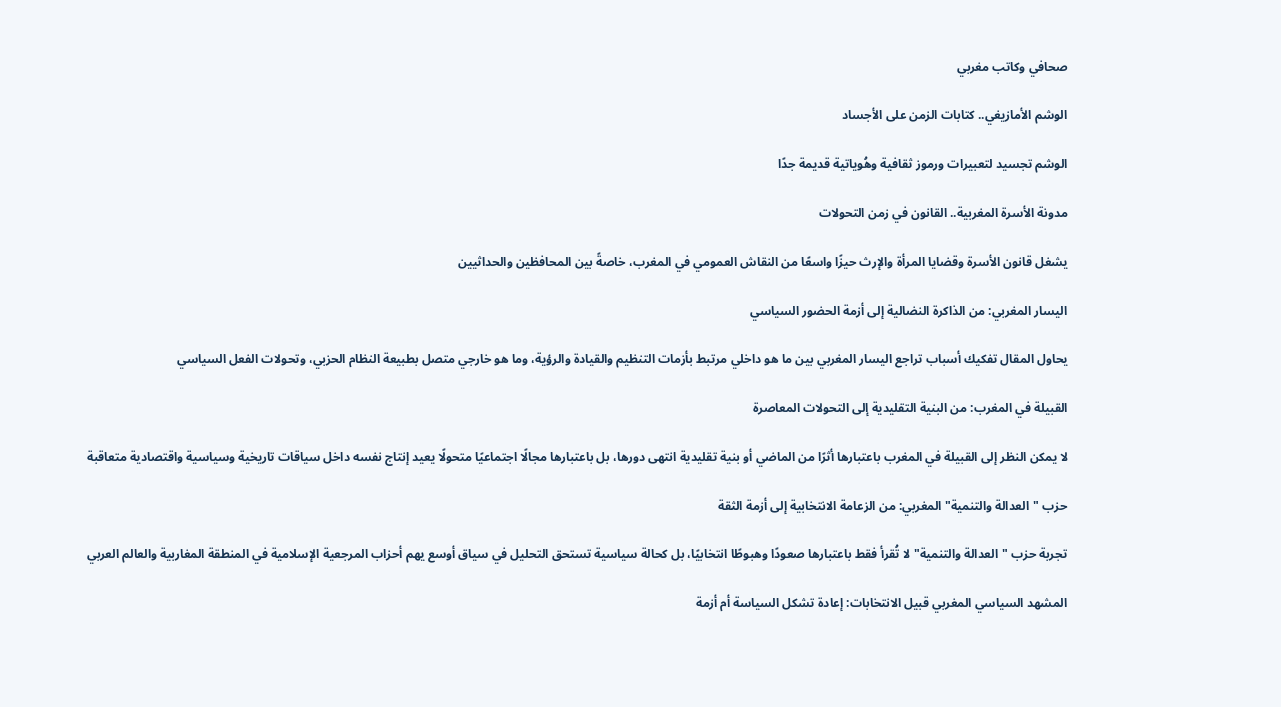صحافي وكاتب مغربي

الوشم الأمازيغي.. كتابات الزمن على الأجساد

الوشم تجسيد لتعبيرات ورموز ثقافية وهُوياتية قديمة جدًا

مدونة الأسرة المغربية.. القانون في زمن التحولات

يشغل قانون الأسرة وقضايا المرأة والإرث حيزًا واسعًا من النقاش العمومي في المغرب، خاصةً بين المحافظين والحداثيين

اليسار المغربي: من الذاكرة النضالية إلى أزمة الحضور السياسي

يحاول المقال تفكيك أسباب تراجع اليسار المغربي بين ما هو داخلي مرتبط بأزمات التنظيم والقيادة والرؤية، وما هو خارجي متصل بطبيعة النظام الحزبي، وتحولات الفعل السياسي

القبيلة في المغرب: من البنية التقليدية إلى التحولات المعاصرة

لا يمكن النظر إلى القبيلة في المغرب باعتبارها أثرًا من الماضي أو بنية تقليدية انتهى دورها، بل باعتبارها مجالًا اجتماعيًا متحولًا يعيد إنتاج نفسه داخل سياقات تاريخية وسياسية واقتصادية متعاقبة

حزب "العدالة والتنمية" المغربي: من الزعامة الانتخابية إلى أزمة الثقة

تجربة حزب "العدالة والتنمية" لا تُقرأ فقط باعتبارها صعودًا وهبوطًا انتخابيًا، بل كحالة سياسية تستحق التحليل في سياق أوسع يهم أحزاب المرجعية الإسلامية في المنطقة المغاربية والعالم العربي

المشهد السياسي المغربي قبيل الانتخابات: إعادة تشكل السياسة أم أزمة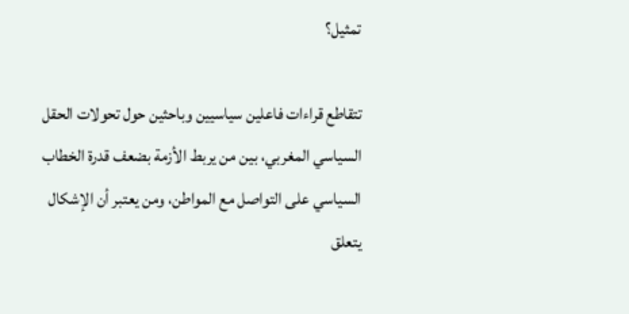تمثيل؟

تتقاطع قراءات فاعلين سياسيين وباحثين حول تحولات الحقل السياسي المغربي، بين من يربط الأزمة بضعف قدرة الخطاب السياسي على التواصل مع المواطن، ومن يعتبر أن الإشكال يتعلق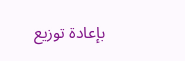بإعادة توزيع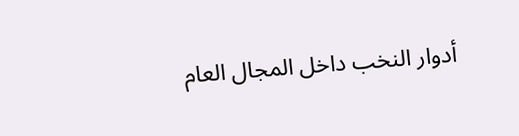أدوار النخب داخل المجال العام